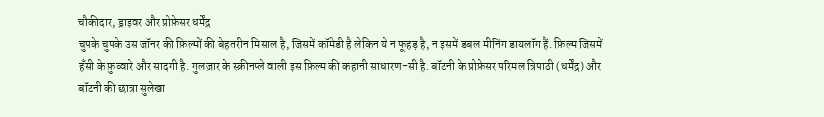चौकीदार, ड्राइवर और प्रोफ़ेसर धर्मेंद्र
चुपके चुपके उस जॉनर की फ़िल्मों की बेहतरीन मिसाल है, जिसमें कॉमेडी है लेकिन ये न फूहड़ है, न इसमें डबल मीनिंग डायलॉग हैं. फ़िल्म जिसमें हँसी के फ़ुव्वारे और सादगी है. गुलज़ार के स्क्रीनप्ले वाली इस फ़िल्म की कहानी साधारण-सी है. बॉटनी के प्रोफ़ेसर परिमल त्रिपाठी (धर्मेंद्र) और बॉटनी की छात्रा सुलेखा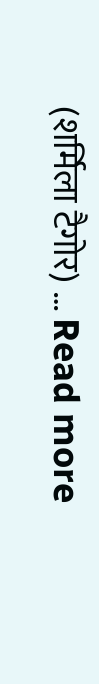(शर्मिला टैगोर) … Read more